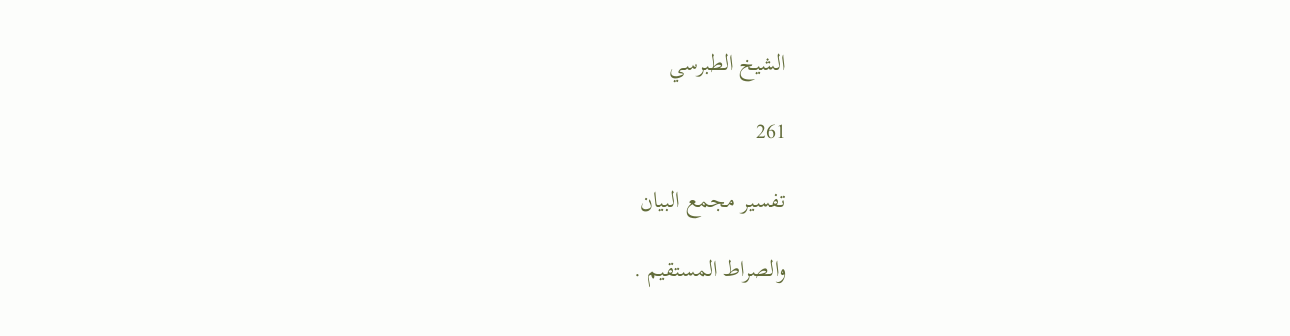الشيخ الطبرسي

261

تفسير مجمع البيان

والصراط المستقيم .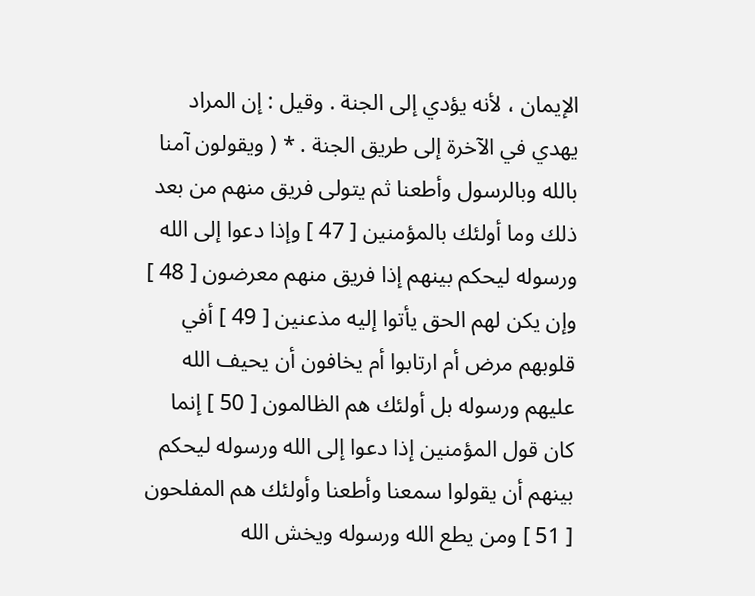الإيمان ، لأنه يؤدي إلى الجنة . وقيل : إن المراد يهدي في الآخرة إلى طريق الجنة . * ( ويقولون آمنا بالله وبالرسول وأطعنا ثم يتولى فريق منهم من بعد ذلك وما أولئك بالمؤمنين [ 47 ] وإذا دعوا إلى الله ورسوله ليحكم بينهم إذا فريق منهم معرضون [ 48 ] وإن يكن لهم الحق يأتوا إليه مذعنين [ 49 ] أفي قلوبهم مرض أم ارتابوا أم يخافون أن يحيف الله عليهم ورسوله بل أولئك هم الظالمون [ 50 ] إنما كان قول المؤمنين إذا دعوا إلى الله ورسوله ليحكم بينهم أن يقولوا سمعنا وأطعنا وأولئك هم المفلحون [ 51 ] ومن يطع الله ورسوله ويخش الله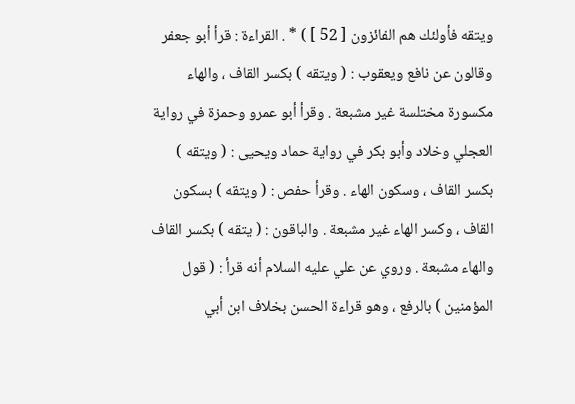ويتقه فأولئك هم الفائزون [ 52 ] ) * . القراءة : قرأ أبو جعفر وقالون عن نافع ويعقوب : ( ويتقه ) بكسر القاف ، والهاء مكسورة مختلسة غير مشبعة . وقرأ أبو عمرو وحمزة في رواية العجلي وخلاد وأبو بكر في رواية حماد ويحيى : ( ويتقه ) بكسر القاف ، وسكون الهاء . وقرأ حفص : ( ويتقه ) بسكون القاف ، وكسر الهاء غير مشبعة . والباقون : ( يتقه ) بكسر القاف والهاء مشبعة . وروي عن علي عليه السلام أنه قرأ : ( قول المؤمنين ) بالرفع ، وهو قراءة الحسن بخلاف ابن أبي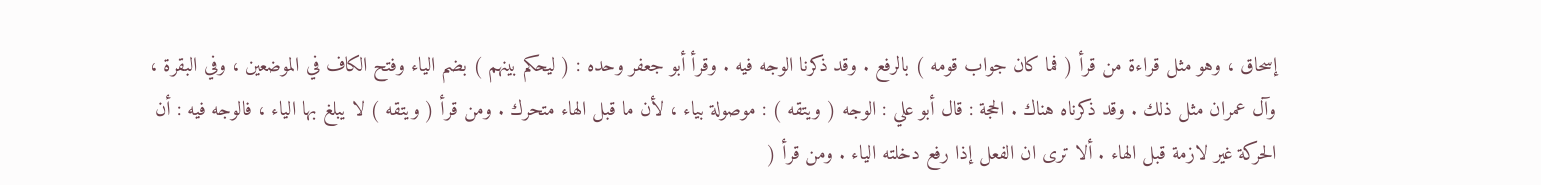إسحاق ، وهو مثل قراءة من قرأ ( فما كان جواب قومه ) بالرفع . وقد ذكرنا الوجه فيه . وقرأ أبو جعفر وحده : ( ليحكم بينهم ) بضم الياء وفتح الكاف في الموضعين ، وفي البقرة ، وآل عمران مثل ذلك . وقد ذكرناه هناك . الحجة : قال أبو علي : الوجه ( ويتقه ) : موصولة بياء ، لأن ما قبل الهاء متحرك . ومن قرأ ( ويتقه ) لا يبلغ بها الياء ، فالوجه فيه : أن الحركة غير لازمة قبل الهاء . ألا ترى ان الفعل إذا رفع دخلته الياء . ومن قرأ (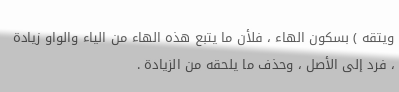ويتقه ) بسكون الهاء ، فلأن ما يتبع هذه الهاء من الياء والواو زيادة ، فرد إلى الأصل ، وحذف ما يلحقه من الزيادة .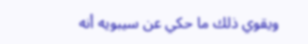ويقوي ذلك ما حكي عن سيبويه أنه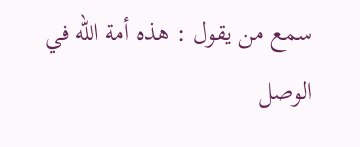سمع من يقول : هذه أمة الله في الوصل